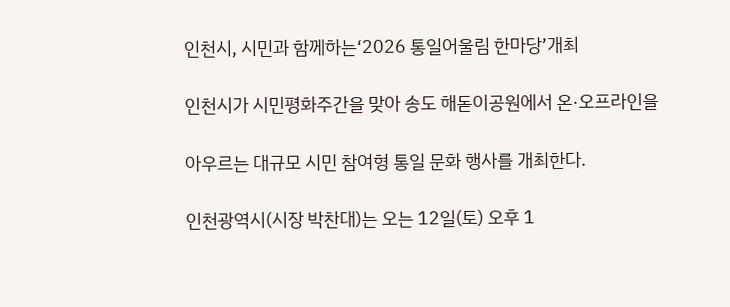인천시, 시민과 함께하는‘2026 통일어울림 한마당’개최

인천시가 시민평화주간을 맞아 송도 해돋이공원에서 온·오프라인을

아우르는 대규모 시민 참여형 통일 문화 행사를 개최한다.

인천광역시(시장 박찬대)는 오는 12일(토) 오후 1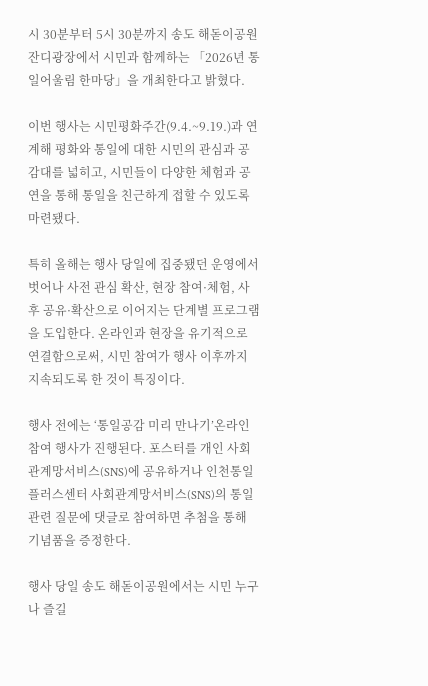시 30분부터 5시 30분까지 송도 해돋이공원 잔디광장에서 시민과 함께하는 「2026년 통일어울림 한마당」을 개최한다고 밝혔다.

이번 행사는 시민평화주간(9.4.~9.19.)과 연계해 평화와 통일에 대한 시민의 관심과 공감대를 넓히고, 시민들이 다양한 체험과 공연을 통해 통일을 친근하게 접할 수 있도록 마련됐다.

특히 올해는 행사 당일에 집중됐던 운영에서 벗어나 사전 관심 확산, 현장 참여·체험, 사후 공유·확산으로 이어지는 단계별 프로그램을 도입한다. 온라인과 현장을 유기적으로 연결함으로써, 시민 참여가 행사 이후까지 지속되도록 한 것이 특징이다.

행사 전에는 ‘통일공감 미리 만나기’온라인 참여 행사가 진행된다. 포스터를 개인 사회관계망서비스(SNS)에 공유하거나 인천통일플러스센터 사회관계망서비스(SNS)의 통일 관련 질문에 댓글로 참여하면 추첨을 통해 기념품을 증정한다.

행사 당일 송도 해돋이공원에서는 시민 누구나 즐길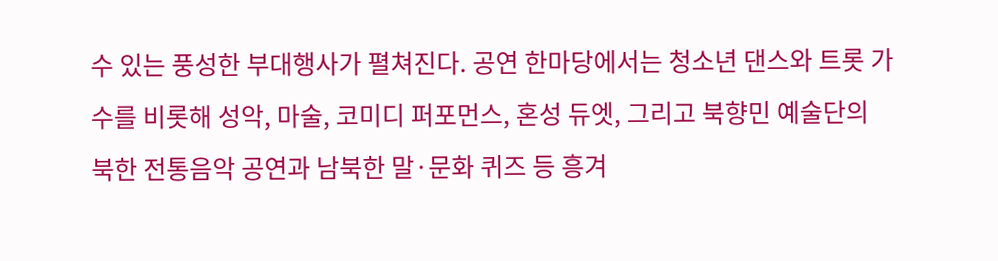수 있는 풍성한 부대행사가 펼쳐진다. 공연 한마당에서는 청소년 댄스와 트롯 가수를 비롯해 성악, 마술, 코미디 퍼포먼스, 혼성 듀엣, 그리고 북향민 예술단의 북한 전통음악 공연과 남북한 말·문화 퀴즈 등 흥겨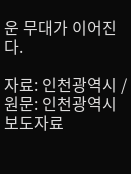운 무대가 이어진다.

자료: 인천광역시 / 원문: 인천광역시 보도자료